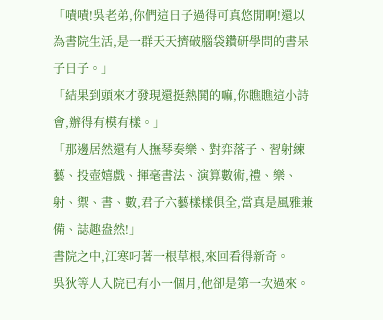「嘖嘖!吳老弟,你們這日子過得可真悠閒啊!還以為書院生活,是一群天天擠破腦袋鑽研學問的書呆子日子。」
「結果到頭來才發現還挺熱鬨的嘛,你瞧瞧這小詩會,辦得有模有樣。」
「那邊居然還有人撫琴奏樂、對弈落子、習射練藝、投壺嬉戲、揮毫書法、演算數術,禮、樂、射、禦、書、數,君子六藝樣樣俱全,當真是風雅兼備、誌趣盎然!」
書院之中,江寒叼著一根草根,來回看得新奇。
吳狄等人入院已有小一個月,他卻是第一次過來。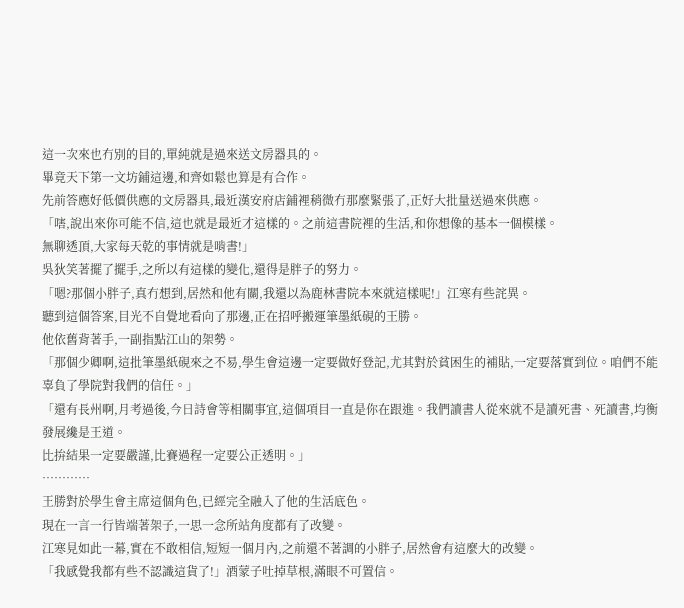這一次來也冇別的目的,單純就是過來送文房器具的。
畢竟天下第一文坊鋪這邊,和齊如鬆也算是有合作。
先前答應好低價供應的文房器具,最近漢安府店鋪裡稍微冇那麼緊張了,正好大批量送過來供應。
「嗐,說出來你可能不信,這也就是最近才這樣的。之前這書院裡的生活,和你想像的基本一個模樣。
無聊透頂,大家每天乾的事情就是啃書!」
吳狄笑著擺了擺手,之所以有這樣的變化,還得是胖子的努力。
「嗯?那個小胖子,真冇想到,居然和他有關,我還以為鹿林書院本來就這樣呢!」江寒有些詫異。
聽到這個答案,目光不自覺地看向了那邊,正在招呼搬運筆墨紙硯的王勝。
他依舊背著手,一副指點江山的架勢。
「那個少卿啊,這批筆墨紙硯來之不易,學生會這邊一定要做好登記,尤其對於貧困生的補貼,一定要落實到位。咱們不能辜負了學院對我們的信任。」
「還有長州啊,月考過後,今日詩會等相關事宜,這個項目一直是你在跟進。我們讀書人從來就不是讀死書、死讀書,均衡發展纔是王道。
比拚結果一定要嚴謹,比賽過程一定要公正透明。」
…………
王勝對於學生會主席這個角色,已經完全融入了他的生活底色。
現在一言一行皆端著架子,一思一念所站角度都有了改變。
江寒見如此一幕,實在不敢相信,短短一個月內,之前還不著調的小胖子,居然會有這麼大的改變。
「我感覺我都有些不認識這貨了!」酒蒙子吐掉草根,滿眼不可置信。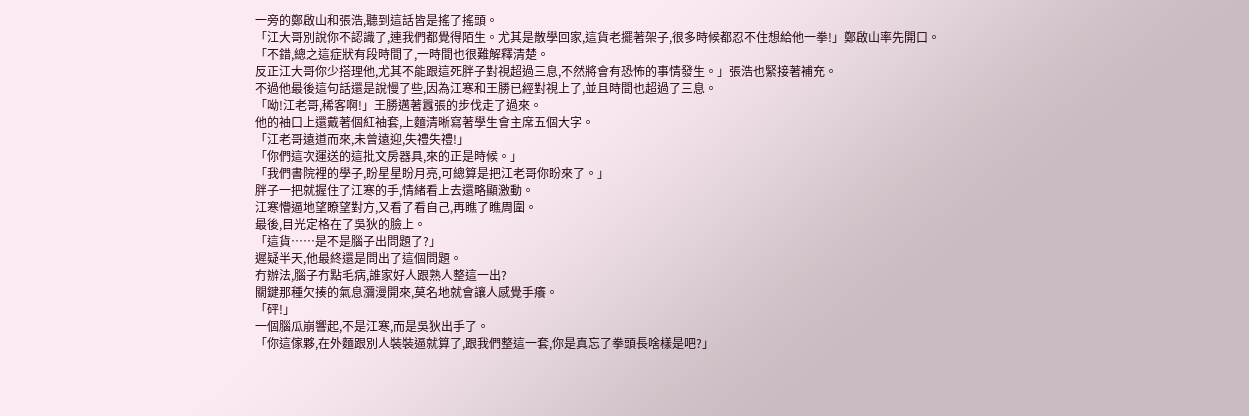一旁的鄭啟山和張浩,聽到這話皆是搖了搖頭。
「江大哥別說你不認識了,連我們都覺得陌生。尤其是散學回家,這貨老擺著架子,很多時候都忍不住想給他一拳!」鄭啟山率先開口。
「不錯,總之這症狀有段時間了,一時間也很難解釋清楚。
反正江大哥你少搭理他,尤其不能跟這死胖子對視超過三息,不然將會有恐怖的事情發生。」張浩也緊接著補充。
不過他最後這句話還是說慢了些,因為江寒和王勝已經對視上了,並且時間也超過了三息。
「呦!江老哥,稀客啊!」王勝邁著囂張的步伐走了過來。
他的袖口上還戴著個紅袖套,上麵清晰寫著學生會主席五個大字。
「江老哥遠道而來,未曾遠迎,失禮失禮!」
「你們這次運送的這批文房器具,來的正是時候。」
「我們書院裡的學子,盼星星盼月亮,可總算是把江老哥你盼來了。」
胖子一把就握住了江寒的手,情緒看上去還略顯激動。
江寒懵逼地望瞭望對方,又看了看自己,再瞧了瞧周圍。
最後,目光定格在了吳狄的臉上。
「這貨……是不是腦子出問題了?」
遲疑半天,他最終還是問出了這個問題。
冇辦法,腦子冇點毛病,誰家好人跟熟人整這一出?
關鍵那種欠揍的氣息瀰漫開來,莫名地就會讓人感覺手癢。
「砰!」
一個腦瓜崩響起,不是江寒,而是吳狄出手了。
「你這傢夥,在外麵跟別人裝裝逼就算了,跟我們整這一套,你是真忘了拳頭長啥樣是吧?」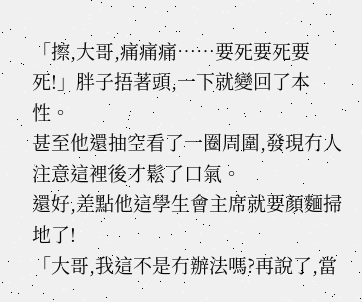「擦,大哥,痛痛痛……要死要死要死!」胖子捂著頭,一下就變回了本性。
甚至他還抽空看了一圈周圍,發現冇人注意這裡後才鬆了口氣。
還好,差點他這學生會主席就要顏麵掃地了!
「大哥,我這不是冇辦法嗎?再說了,當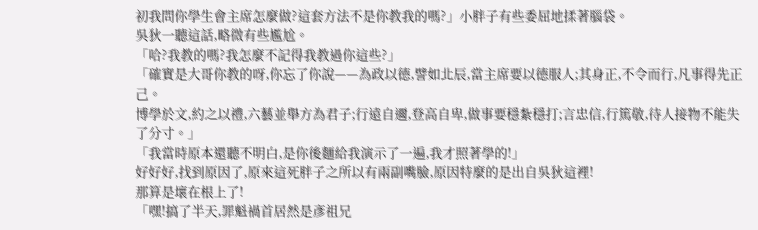初我問你學生會主席怎麼做?這套方法不是你教我的嗎?」小胖子有些委屈地揉著腦袋。
吳狄一聽這話,略微有些尷尬。
「哈?我教的嗎?我怎麼不記得我教過你這些?」
「確實是大哥你教的呀,你忘了你說——為政以德,譬如北辰,當主席要以德服人;其身正,不令而行,凡事得先正己。
博學於文,約之以禮,六藝並舉方為君子;行遠自邇,登高自卑,做事要穩紮穩打;言忠信,行篤敬,待人接物不能失了分寸。」
「我當時原本還聽不明白,是你後麵給我演示了一遍,我才照著學的!」
好好好,找到原因了,原來這死胖子之所以有兩副嘴臉,原因特麼的是出自吳狄這裡!
那算是壞在根上了!
「嘿!搞了半天,罪魁禍首居然是彥祖兄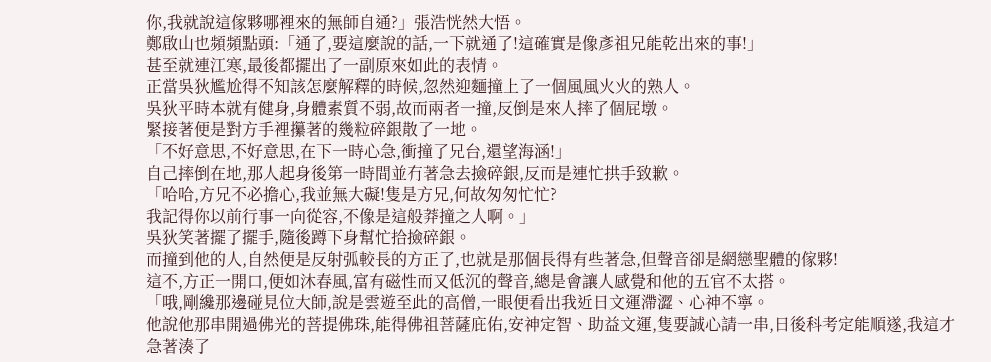你,我就說這傢夥哪裡來的無師自通?」張浩恍然大悟。
鄭啟山也頻頻點頭:「通了,要這麼說的話,一下就通了!這確實是像彥祖兄能乾出來的事!」
甚至就連江寒,最後都擺出了一副原來如此的表情。
正當吳狄尷尬得不知該怎麼解釋的時候,忽然迎麵撞上了一個風風火火的熟人。
吳狄平時本就有健身,身體素質不弱,故而兩者一撞,反倒是來人摔了個屁墩。
緊接著便是對方手裡攥著的幾粒碎銀散了一地。
「不好意思,不好意思,在下一時心急,衝撞了兄台,還望海涵!」
自己摔倒在地,那人起身後第一時間並冇著急去撿碎銀,反而是連忙拱手致歉。
「哈哈,方兄不必擔心,我並無大礙!隻是方兄,何故匆匆忙忙?
我記得你以前行事一向從容,不像是這般莽撞之人啊。」
吳狄笑著擺了擺手,隨後蹲下身幫忙拾撿碎銀。
而撞到他的人,自然便是反射弧較長的方正了,也就是那個長得有些著急,但聲音卻是網戀聖體的傢夥!
這不,方正一開口,便如沐春風,富有磁性而又低沉的聲音,總是會讓人感覺和他的五官不太搭。
「哦,剛纔那邊碰見位大師,說是雲遊至此的高僧,一眼便看出我近日文運滯澀、心神不寧。
他說他那串開過佛光的菩提佛珠,能得佛祖菩薩庇佑,安神定智、助益文運,隻要誠心請一串,日後科考定能順遂,我這才急著湊了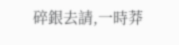碎銀去請,一時莽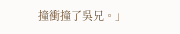撞衝撞了吳兄。」